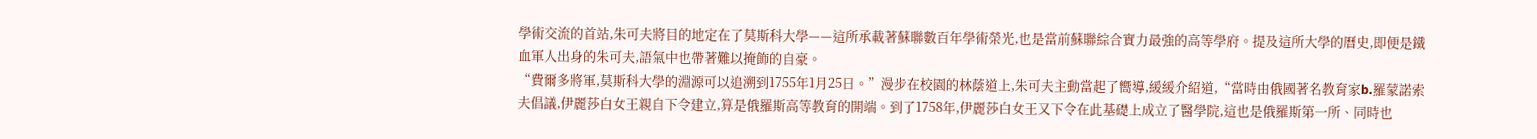學術交流的首站,朱可夫將目的地定在了莫斯科大學——這所承載著蘇聯數百年學術榮光,也是當前蘇聯綜合實力最強的高等學府。提及這所大學的曆史,即便是鐵血軍人出身的朱可夫,語氣中也帶著難以掩飾的自豪。
“費爾多將軍,莫斯科大學的淵源可以追溯到1755年1月25日。”漫步在校園的林蔭道上,朱可夫主動當起了嚮導,緩緩介紹道,“當時由俄國著名教育家b.羅蒙諾索夫倡議,伊麗莎白女王親自下令建立,算是俄羅斯高等教育的開端。到了1758年,伊麗莎白女王又下令在此基礎上成立了醫學院,這也是俄羅斯第一所、同時也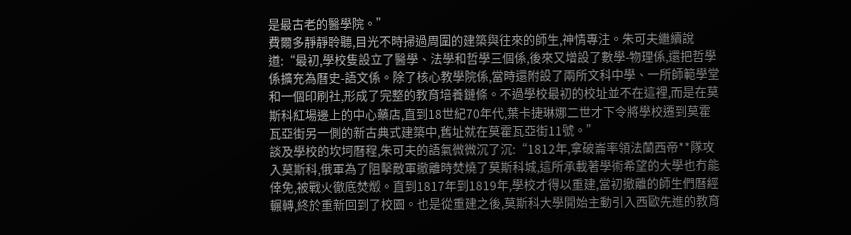是最古老的醫學院。”
費爾多靜靜聆聽,目光不時掃過周圍的建築與往來的師生,神情專注。朱可夫繼續說道:“最初,學校隻設立了醫學、法學和哲學三個係,後來又增設了數學-物理係,還把哲學係擴充為曆史-語文係。除了核心教學院係,當時還附設了兩所文科中學、一所師範學堂和一個印刷社,形成了完整的教育培養鏈條。不過學校最初的校址並不在這裡,而是在莫斯科紅場邊上的中心藥店,直到18世紀70年代,葉卡捷琳娜二世才下令將學校遷到莫霍瓦亞街另一側的新古典式建築中,舊址就在莫霍瓦亞街11號。”
談及學校的坎坷曆程,朱可夫的語氣微微沉了沉:“1812年,拿破崙率領法蘭西帝**隊攻入莫斯科,俄軍為了阻擊敵軍撤離時焚燒了莫斯科城,這所承載著學術希望的大學也冇能倖免,被戰火徹底焚燬。直到1817年到1819年,學校才得以重建,當初撤離的師生們曆經輾轉,終於重新回到了校園。也是從重建之後,莫斯科大學開始主動引入西歐先進的教育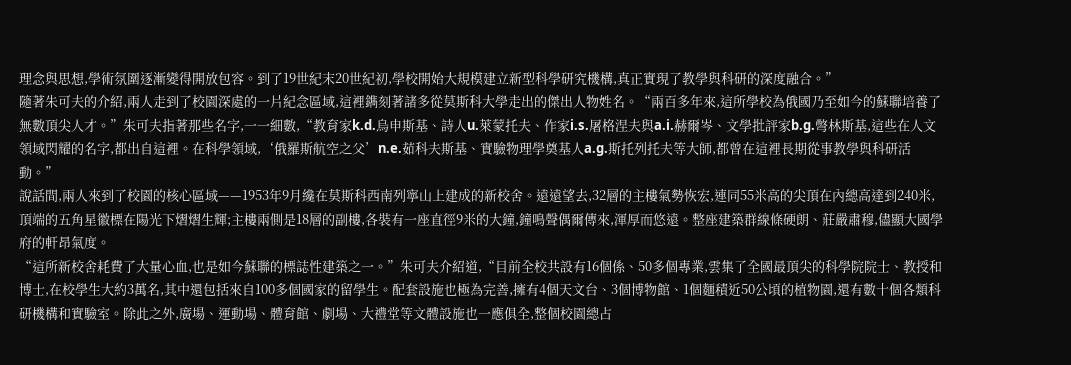理念與思想,學術氛圍逐漸變得開放包容。到了19世紀末20世紀初,學校開始大規模建立新型科學研究機構,真正實現了教學與科研的深度融合。”
隨著朱可夫的介紹,兩人走到了校園深處的一片紀念區域,這裡鐫刻著諸多從莫斯科大學走出的傑出人物姓名。“兩百多年來,這所學校為俄國乃至如今的蘇聯培養了無數頂尖人才。”朱可夫指著那些名字,一一細數,“教育家k.d.烏申斯基、詩人u.萊蒙托夫、作家i.s.屠格涅夫與a.i.赫爾岑、文學批評家b.g.彆林斯基,這些在人文領域閃耀的名字,都出自這裡。在科學領域,‘俄羅斯航空之父’n.e.茹科夫斯基、實驗物理學奠基人a.g.斯托列托夫等大師,都曾在這裡長期從事教學與科研活動。”
說話間,兩人來到了校園的核心區域——1953年9月纔在莫斯科西南列寧山上建成的新校舍。遠遠望去,32層的主樓氣勢恢宏,連同55米高的尖頂在內總高達到240米,頂端的五角星徽標在陽光下熠熠生輝;主樓兩側是18層的副樓,各裝有一座直徑9米的大鐘,鐘鳴聲偶爾傳來,渾厚而悠遠。整座建築群線條硬朗、莊嚴肅穆,儘顯大國學府的軒昂氣度。
“這所新校舍耗費了大量心血,也是如今蘇聯的標誌性建築之一。”朱可夫介紹道,“目前全校共設有16個係、50多個專業,雲集了全國最頂尖的科學院院士、教授和博士,在校學生大約3萬名,其中還包括來自100多個國家的留學生。配套設施也極為完善,擁有4個天文台、3個博物館、1個麵積近50公頃的植物園,還有數十個各類科研機構和實驗室。除此之外,廣場、運動場、體育館、劇場、大禮堂等文體設施也一應俱全,整個校園總占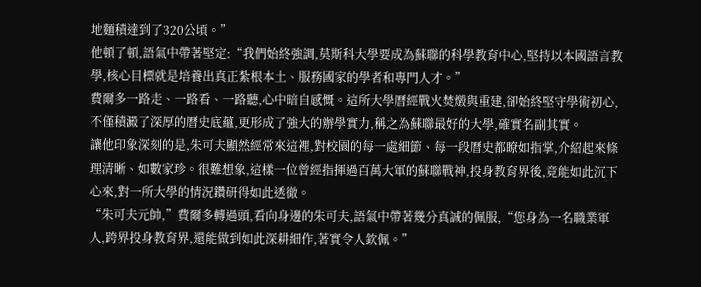地麵積達到了320公頃。”
他頓了頓,語氣中帶著堅定:“我們始終強調,莫斯科大學要成為蘇聯的科學教育中心,堅持以本國語言教學,核心目標就是培養出真正紮根本土、服務國家的學者和專門人才。”
費爾多一路走、一路看、一路聽,心中暗自感慨。這所大學曆經戰火焚燬與重建,卻始終堅守學術初心,不僅積澱了深厚的曆史底蘊,更形成了強大的辦學實力,稱之為蘇聯最好的大學,確實名副其實。
讓他印象深刻的是,朱可夫顯然經常來這裡,對校園的每一處細節、每一段曆史都瞭如指掌,介紹起來條理清晰、如數家珍。很難想象,這樣一位曾經指揮過百萬大軍的蘇聯戰神,投身教育界後,竟能如此沉下心來,對一所大學的情況鑽研得如此透徹。
“朱可夫元帥,”費爾多轉過頭,看向身邊的朱可夫,語氣中帶著幾分真誠的佩服,“您身為一名職業軍人,跨界投身教育界,還能做到如此深耕細作,著實令人欽佩。”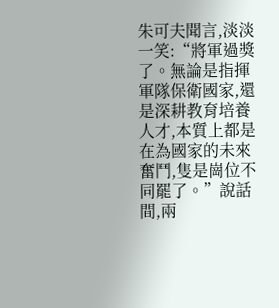朱可夫聞言,淡淡一笑:“將軍過獎了。無論是指揮軍隊保衛國家,還是深耕教育培養人才,本質上都是在為國家的未來奮鬥,隻是崗位不同罷了。”說話間,兩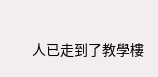人已走到了教學樓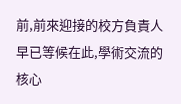前,前來迎接的校方負責人早已等候在此,學術交流的核心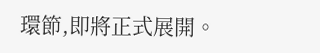環節,即將正式展開。